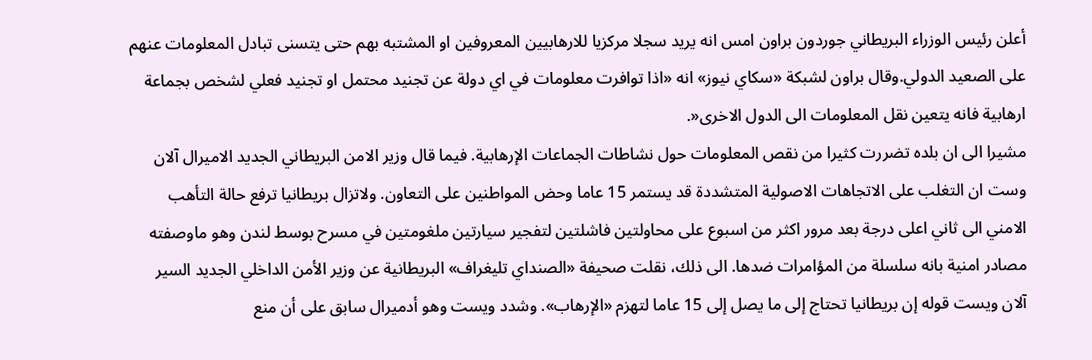أعلن رئيس الوزراء البريطاني جوردون براون امس انه يريد سجلا مركزيا للارهابيين المعروفين او المشتبه بهم حتى يتسنى تبادل المعلومات عنهم على الصعيد الدولي.وقال براون لشبكة «سكاي نيوز» انه «اذا توافرت معلومات في اي دولة عن تجنيد محتمل او تجنيد فعلي لشخص بجماعة ارهابية فانه يتعين نقل المعلومات الى الدول الاخرى«.
مشيرا الى ان بلده تضررت كثيرا من نقص المعلومات حول نشاطات الجماعات الإرهابية. فيما قال وزير الامن البريطاني الجديد الاميرال آلان وست ان التغلب على الاتجاهات الاصولية المتشددة قد يستمر 15 عاما وحض المواطنين على التعاون. ولاتزال بريطانيا ترفع حالة التأهب الامني الى ثاني اعلى درجة بعد مرور اكثر من اسبوع على محاولتين فاشلتين لتفجير سيارتين ملغومتين في مسرح بوسط لندن وهو ماوصفته مصادر امنية بانه سلسلة من المؤامرات ضدها. الى ذلك، نقلت صحيفة «الصنداي تليغراف» البريطانية عن وزير الأمن الداخلي الجديد السير آلان ويست قوله إن بريطانيا تحتاج إلى ما يصل إلى 15 عاما لتهزم «الإرهاب». وشدد ويست وهو أدميرال سابق على أن منع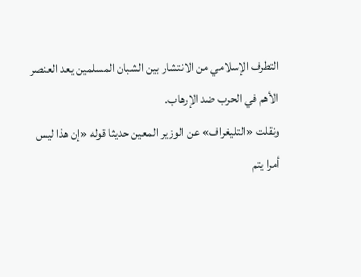التطرف الإسلامي من الانتشار بين الشبان المسلمين يعد العنصر الأهم في الحرب ضد الإرهاب.
ونقلت «التليغراف» عن الوزير المعين حديثا قوله «إن هذا ليس أمرا يتم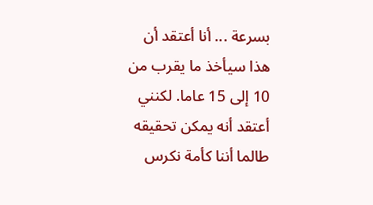بسرعة ... أنا أعتقد أن هذا سيأخذ ما يقرب من 10 إلى 15 عاما. لكنني أعتقد أنه يمكن تحقيقه طالما أننا كأمة نكرس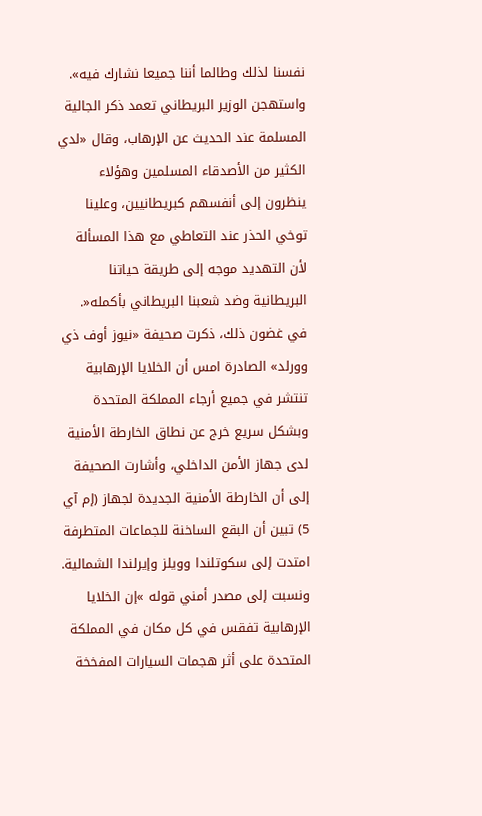نفسنا لذلك وطالما أننا جميعا نشارك فيه». واستهجن الوزير البريطاني تعمد ذكر الجالية المسلمة عند الحديث عن الإرهاب، وقال «لدي الكثير من الأصدقاء المسلمين وهؤلاء ينظرون إلى أنفسهم كبريطانيين، وعلينا توخي الحذر عند التعاطي مع هذا المسألة لأن التهديد موجه إلى طريقة حياتنا البريطانية وضد شعبنا البريطاني بأكمله«.
في غضون ذلك، ذكرت صحيفة «نيوز أوف ذي وورلد» الصادرة امس أن الخلايا الإرهابية تنتشر في جميع أرجاء المملكة المتحدة وبشكل سريع خرج عن نطاق الخارطة الأمنية لدى جهاز الأمن الداخلي، وأشارت الصحيفة إلى أن الخارطة الأمنية الجديدة لجهاز (إم آي 5) تبين أن البقع الساخنة للجماعات المتطرفة امتدت إلى سكوتلندا وويلز وإيرلندا الشمالية. ونسبت إلى مصدر أمني قوله »إن الخلايا الإرهابية تفقس في كل مكان في المملكة المتحدة على أثر هجمات السيارات المفخخة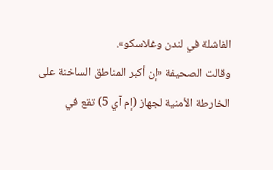الفاشلة في لندن وغلاسكو».
وقالت الصحيفة «إن أكبر المناطق الساخنة على الخارطة الأمنية لجهاز (إم آي 5) تقع في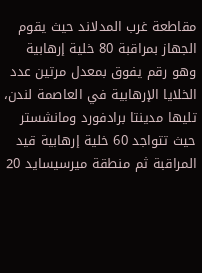مقاطعة غرب المدلاند حيث يقوم الجهاز بمراقبة 80 خلية إرهابية وهو رقم يفوق بمعدل مرتين عدد الخلايا الإرهابية في العاصمة لندن، تليها مدينتا برادفورد ومانشستر حيث تتواجد 60 خلية إرهابية قيد المراقبة ثم منطقة ميرسيسايد 20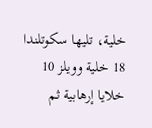خلية، تليها سكوتلندا 18 خلية وويلز 10 خلايا إرهابية ثم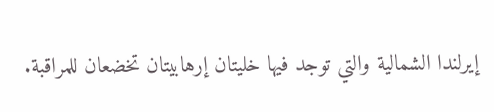إيرلندا الشمالية والتي توجد فيها خليتان إرهابيتان تخضعان للمراقبة.